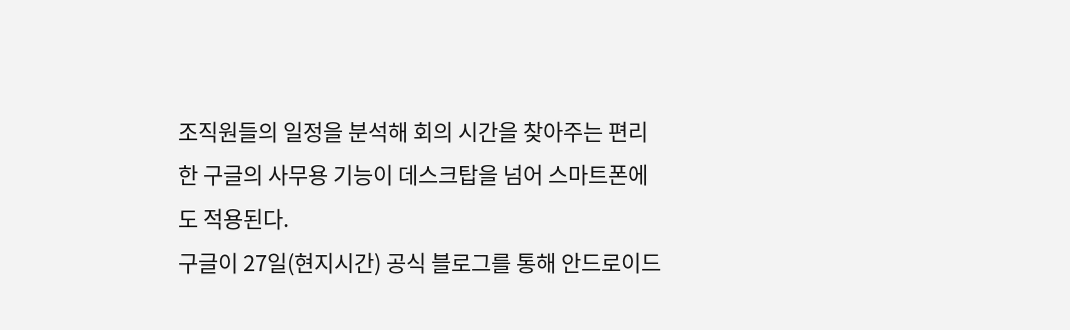조직원들의 일정을 분석해 회의 시간을 찾아주는 편리한 구글의 사무용 기능이 데스크탑을 넘어 스마트폰에도 적용된다.
구글이 27일(현지시간) 공식 블로그를 통해 안드로이드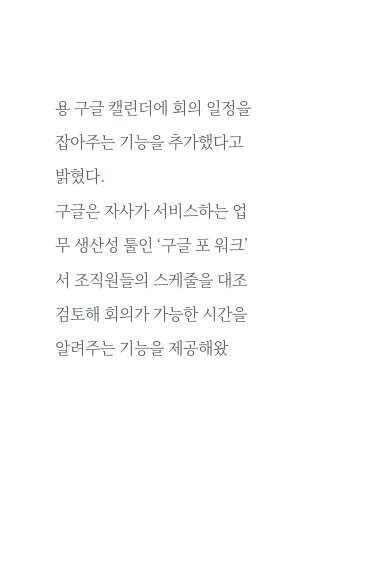용 구글 캘린더에 회의 일정을 잡아주는 기능을 추가했다고 밝혔다.
구글은 자사가 서비스하는 업무 생산성 툴인 ‘구글 포 워크’서 조직원들의 스케줄을 대조 검토해 회의가 가능한 시간을 알려주는 기능을 제공해왔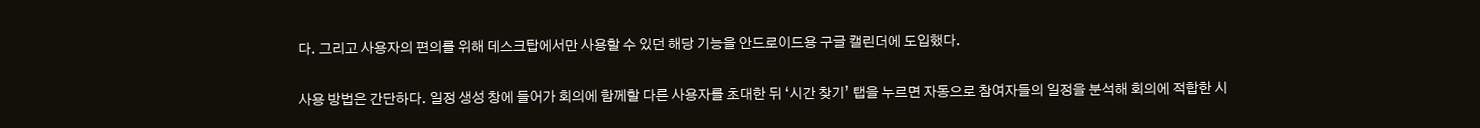다. 그리고 사용자의 편의를 위해 데스크탑에서만 사용할 수 있던 해당 기능을 안드로이드용 구글 캘린더에 도입했다.

사용 방법은 간단하다. 일정 생성 창에 들어가 회의에 함께할 다른 사용자를 초대한 뒤 ‘시간 찾기’ 탭을 누르면 자동으로 참여자들의 일정을 분석해 회의에 적합한 시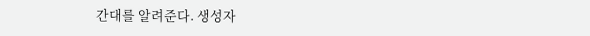간대를 알려준다. 생성자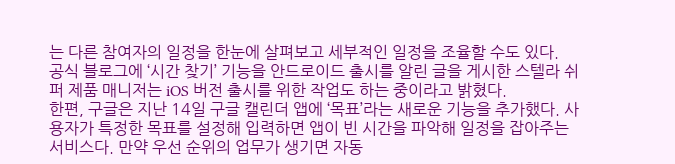는 다른 참여자의 일정을 한눈에 살펴보고 세부적인 일정을 조율할 수도 있다.
공식 블로그에 ‘시간 찾기’ 기능을 안드로이드 출시를 알린 글을 게시한 스텔라 쉬퍼 제품 매니저는 iOS 버전 출시를 위한 작업도 하는 중이라고 밝혔다.
한편, 구글은 지난 14일 구글 캘린더 앱에 ‘목표’라는 새로운 기능을 추가했다. 사용자가 특정한 목표를 설정해 입력하면 앱이 빈 시간을 파악해 일정을 잡아주는 서비스다. 만약 우선 순위의 업무가 생기면 자동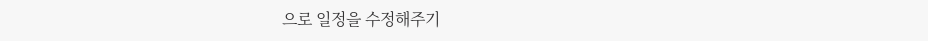으로 일정을 수정해주기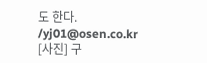도 한다. /yj01@osen.co.kr
[사진] 구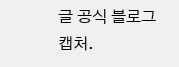글 공식 블로그 캡처.